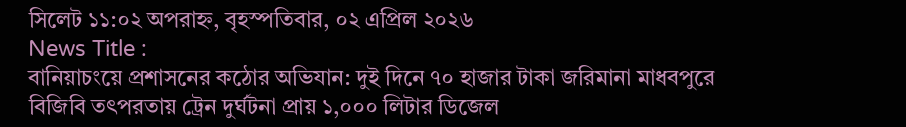সিলেট ১১:০২ অপরাহ্ন, বৃহস্পতিবার, ০২ এপ্রিল ২০২৬
News Title :
বানিয়াচংয়ে প্রশাসনের কঠোর অভিযান: দুই দিনে ৭০ হাজার টাকা জরিমানা মাধবপুরে বিজিবি তৎপরতায় ট্রেন দুর্ঘটনা প্রায় ১,০০০ লিটার ডিজেল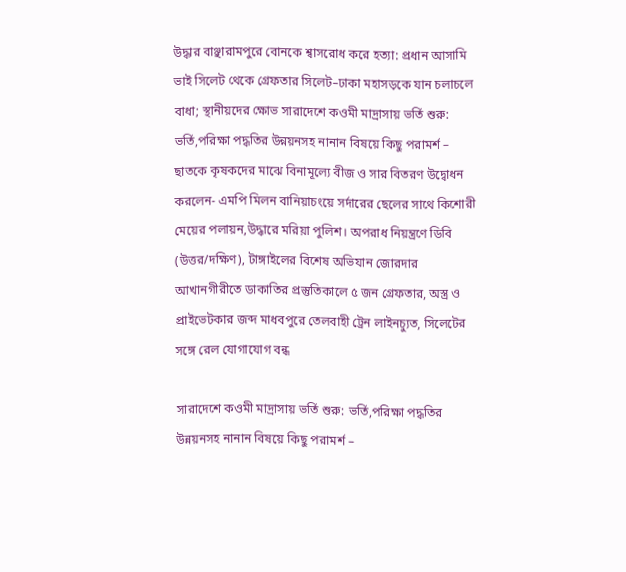উদ্ধার বাঞ্ছারামপুরে বোনকে শ্বাসরোধ করে হত্যা: প্রধান আসামি ভাই সিলেট থেকে গ্রেফতার সিলেট–ঢাকা মহাসড়কে যান চলাচলে বাধা; স্থানীয়দের ক্ষোভ সারাদেশে কওমী মাদ্রাসায় ভর্তি শুরু: ভর্তি,পরিক্ষা পদ্ধতির উন্নয়নসহ নানান বিষয়ে কিছু পরামর্শ – ছাতকে কৃষকদের মাঝে বিনামূল্যে বীজ ও সার বিতরণ উদ্বোধন করলেন- এমপি মিলন বানিয়াচংয়ে সর্দারের ছেলের সাথে কিশোরী মেয়ের পলায়ন,উদ্ধারে মরিয়া পুলিশ। অপরাধ নিয়ন্ত্রণে ডিবি (উত্তর/দক্ষিণ), টাঙ্গাইলের বিশেষ অভিযান জোরদার আখানগীরীতে ডাকাতির প্রস্তুতিকালে ৫ জন গ্রেফতার, অস্ত্র ও প্রাইভেটকার জব্দ মাধবপুরে তেলবাহী ট্রেন লাইনচ্যুত, সিলেটের সঙ্গে রেল যোগাযোগ বন্ধ

সারাদেশে কওমী মাদ্রাসায় ভর্তি শুরু: ভর্তি,পরিক্ষা পদ্ধতির উন্নয়নসহ নানান বিষয়ে কিছু পরামর্শ –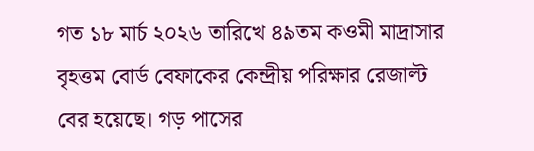গত ১৮ মার্চ ২০২৬ তারিখে ৪৯তম কওমী মাদ্রাসার বৃহত্তম বোর্ড বেফাকের কেন্দ্রীয় পরিক্ষার রেজাল্ট বের হয়েছে। গড় পাসের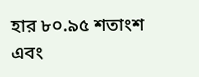হার ৮০.৯৫ শতাংশ এবং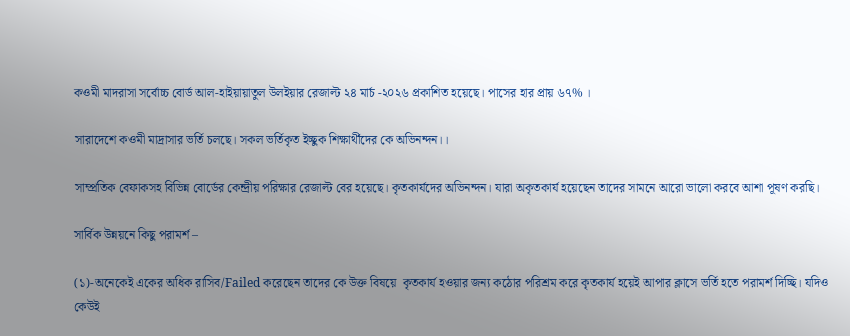কওমী মাদরাসা সর্বোচ্চ বোর্ড আল-হাইয়ায়াতুল উলইয়ার রেজাল্ট ২৪ মার্চ -২০২৬ প্রকাশিত হয়েছে। পাসের হার প্রায় ৬৭% ।

সারাদেশে কওমী মাদ্রাসার ভর্তি চলছে। সকল ভর্তিকৃত ইচ্ছুক শিক্ষার্থীদের কে অভিনন্দন।।

সাম্প্রতিক বেফাকসহ বিভিন্ন বোর্ডের কেন্দ্রীয় পরিক্ষার রেজাল্ট বের হয়েছে। কৃতকার্যদের অভিনন্দন। যারা অকৃতকার্য হয়েছেন তাদের সামনে আরো ভালো করবে আশা পূষণ করছি।

সার্বিক উন্নয়নে কিছু পরামর্শ –

(১)-অনেকেই একের অধিক রাসিব/Failed করেছেন তাদের কে উক্ত বিষয়ে  কৃতকার্য হওয়ার জন্য কঠোর পরিশ্রম করে কৃতকার্য হয়েই আপার ক্লাসে ভর্তি হতে পরামর্শ দিচ্ছি। যদিও কেউই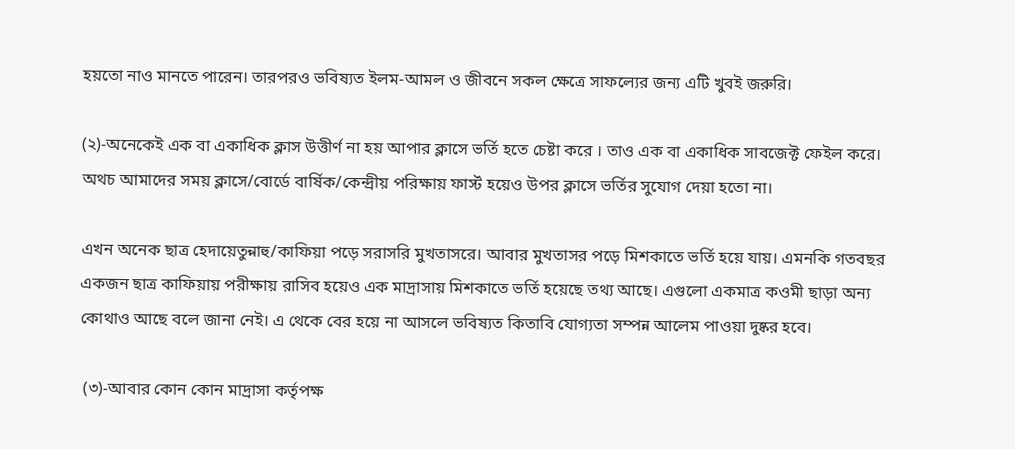হয়তো নাও মানতে পারেন। তারপরও ভবিষ্যত ইলম-আমল ও জীবনে সকল ক্ষেত্রে সাফল্যের জন্য এটি খুবই জরুরি।

(২)-অনেকেই এক বা একাধিক ক্লাস উত্তীর্ণ না হয় আপার ক্লাসে ভর্তি হতে চেষ্টা করে । তাও এক বা একাধিক সাবজেক্ট ফেইল করে। অথচ আমাদের সময় ক্লাসে/বোর্ডে বার্ষিক/কেন্দ্রীয় পরিক্ষায় ফার্স্ট হয়েও উপর ক্লাসে ভর্তির সুযোগ দেয়া হতো না।

এখন অনেক ছাত্র হেদায়েতুন্নাহু/কাফিয়া পড়ে সরাসরি মুখতাসরে। আবার মুখতাসর পড়ে মিশকাতে ভর্তি হয়ে যায়। এমনকি গতবছর একজন ছাত্র কাফিয়ায় পরীক্ষায় রাসিব হয়েও এক মাদ্রাসায় মিশকাতে ভর্তি হয়েছে তথ্য আছে। এগুলো একমাত্র কওমী ছাড়া অন্য কোথাও আছে বলে জানা নেই। এ থেকে বের হয়ে না আসলে ভবিষ্যত কিতাবি যোগ্যতা সম্পন্ন আলেম পাওয়া দুষ্কর হবে।

 (৩)-আবার কোন কোন মাদ্রাসা কর্তৃপক্ষ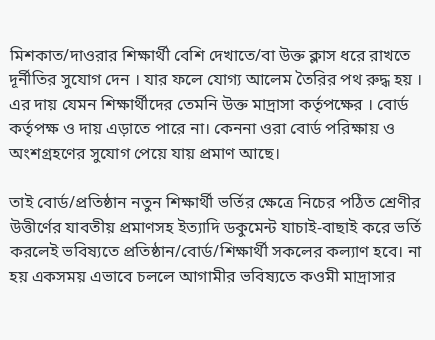মিশকাত/দাওরার শিক্ষার্থী বেশি দেখাতে/বা উক্ত ক্লাস ধরে রাখতে দূর্নীতির সুযোগ দেন । যার ফলে যোগ্য আলেম তৈরির পথ রুদ্ধ হয় । এর দায় যেমন শিক্ষার্থীদের তেমনি উক্ত মাদ্রাসা কর্তৃপক্ষের । বোর্ড কর্তৃপক্ষ ও দায় এড়াতে পারে না। কেননা ওরা বোর্ড পরিক্ষায় ও অংশগ্রহণের সুযোগ পেয়ে যায় প্রমাণ আছে।

তাই বোর্ড/প্রতিষ্ঠান নতুন শিক্ষার্থী ভর্তির ক্ষেত্রে নিচের পঠিত শ্রেণীর উত্তীর্ণের যাবতীয় প্রমাণসহ ইত্যাদি ডকুমেন্ট যাচাই-বাছাই করে ভর্তি করলেই ভবিষ্যতে প্রতিষ্ঠান/বোর্ড/শিক্ষার্থী সকলের কল্যাণ হবে। না হয় একসময় এভাবে চললে আগামীর ভবিষ্যতে কওমী মাদ্রাসার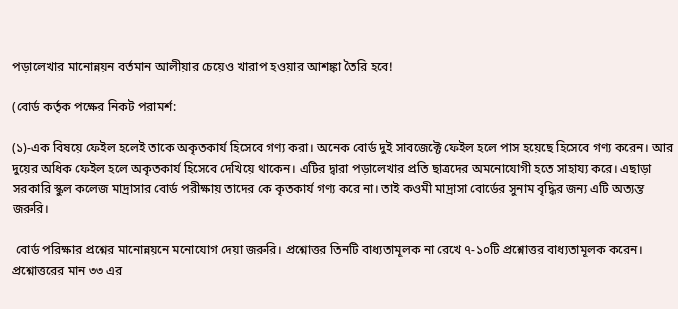পড়ালেখার মানোন্নয়ন বর্তমান আলীয়ার চেয়েও খারাপ হওয়ার আশঙ্কা তৈরি হবে!

(বোর্ড কর্তৃক পক্ষের নিকট পরামর্শ:

(১)-এক বিষয়ে ফেইল হলেই তাকে অকৃতকার্য হিসেবে গণ্য করা। অনেক বোর্ড দুই সাবজেক্টে ফেইল হলে পাস হয়েছে হিসেবে গণ্য করেন। আর দুয়ের অধিক ফেইল হলে অকৃতকার্য হিসেবে দেখিয়ে থাকেন। এটির দ্বারা পড়ালেখার প্রতি ছাত্রদের অমনোযোগী হতে সাহায্য করে। এছাড়া সরকারি স্কুল কলেজ মাদ্রাসার বোর্ড পরীক্ষায় তাদের কে কৃতকার্য গণ্য করে না। তাই কওমী মাদ্রাসা বোর্ডের সুনাম বৃদ্ধির জন্য এটি অত্যন্ত জরুরি।

 বোর্ড পরিক্ষার প্রশ্নের মানোন্নয়নে মনোযোগ দেয়া জরুরি। প্রশ্নোত্তর তিনটি বাধ্যতামূলক না রেখে ৭-১০টি প্রশ্নোত্তর বাধ্যতামূলক করেন। প্রশ্নোত্তরের মান ৩৩ এর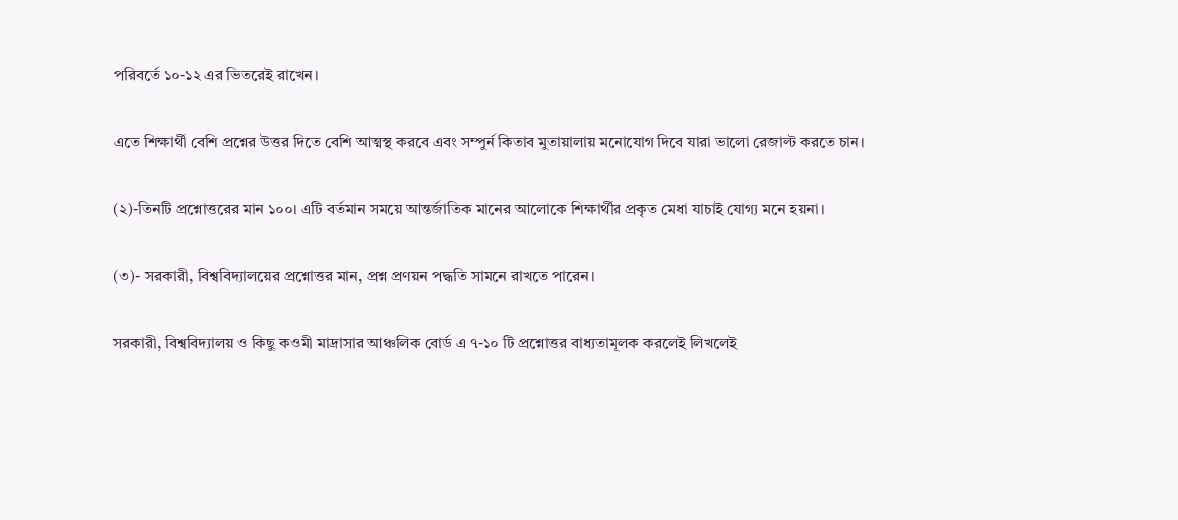পরিবর্তে ১০-১২ এর ভিতরেই রাখেন।

এতে শিক্ষার্থী বেশি প্রশ্নের উত্তর দিতে বেশি আত্মস্থ করবে এবং সম্পুর্ন কিতাব মুতায়ালায় মনোযোগ দিবে যারা ভালো রেজাল্ট করতে চান।

(২)-তিনটি প্রশ্নোত্তরের মান ১০০। এটি বর্তমান সময়ে আন্তর্জাতিক মানের আলোকে শিক্ষার্থীর প্রকৃত মেধা যাচাই যোগ্য মনে হয়না।

(৩)- সরকারী, বিশ্ববিদ্যালয়ের প্রশ্নোত্তর মান, প্রশ্ন প্রণয়ন পদ্ধতি সামনে রাখতে পারেন।

সরকারী, বিশ্ববিদ্যালয় ও কিছু কওমী মাদ্রাসার আঞ্চলিক বোর্ড এ ৭-১০ টি প্রশ্নোত্তর বাধ্যতামূলক করলেই লিখলেই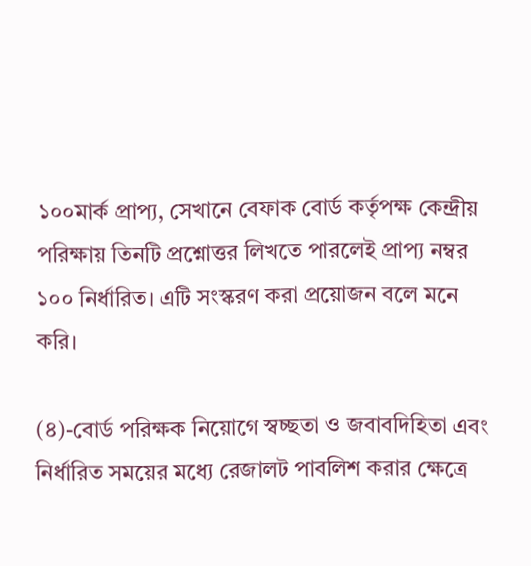১০০মার্ক প্রাপ্য, সেখানে বেফাক বোর্ড কর্তৃপক্ষ কেন্দ্রীয় পরিক্ষায় তিনটি প্রশ্নোত্তর লিখতে পারলেই প্রাপ্য নম্বর ১০০ নির্ধারিত। এটি সংস্করণ করা প্রয়োজন বলে মনে করি।

(৪)-বোর্ড পরিক্ষক নিয়োগে স্বচ্ছতা ও জবাবদিহিতা এবং নির্ধারিত সময়ের মধ্যে রেজালট পাবলিশ করার ক্ষেত্রে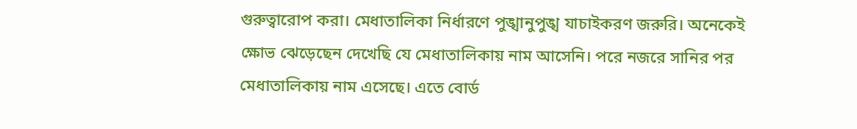গুরুত্বারোপ করা। মেধাতালিকা নির্ধারণে পুঙ্খানুপুঙ্খ যাচাইকরণ জরুরি। অনেকেই ক্ষোভ ঝেড়েছেন দেখেছি যে মেধাতালিকায় নাম আসেনি। পরে নজরে সানির পর মেধাতালিকায় নাম এসেছে। এতে বোর্ড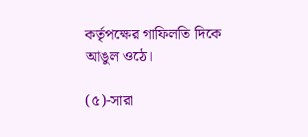কর্তৃপক্ষের গাফিলতি দিকে আঙুল ওঠে।

(৫)-সারা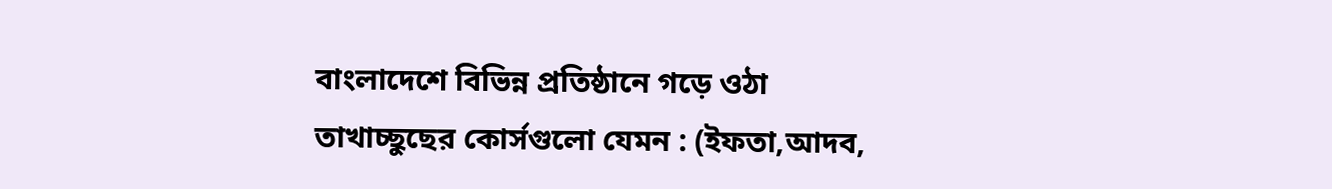বাংলাদেশে বিভিন্ন প্রতিষ্ঠানে গড়ে ওঠা তাখাচ্ছুছের কোর্সগুলো যেমন : (ইফতা,আদব,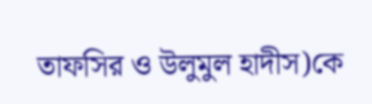তাফসির ও উলুমুল হাদীস)কে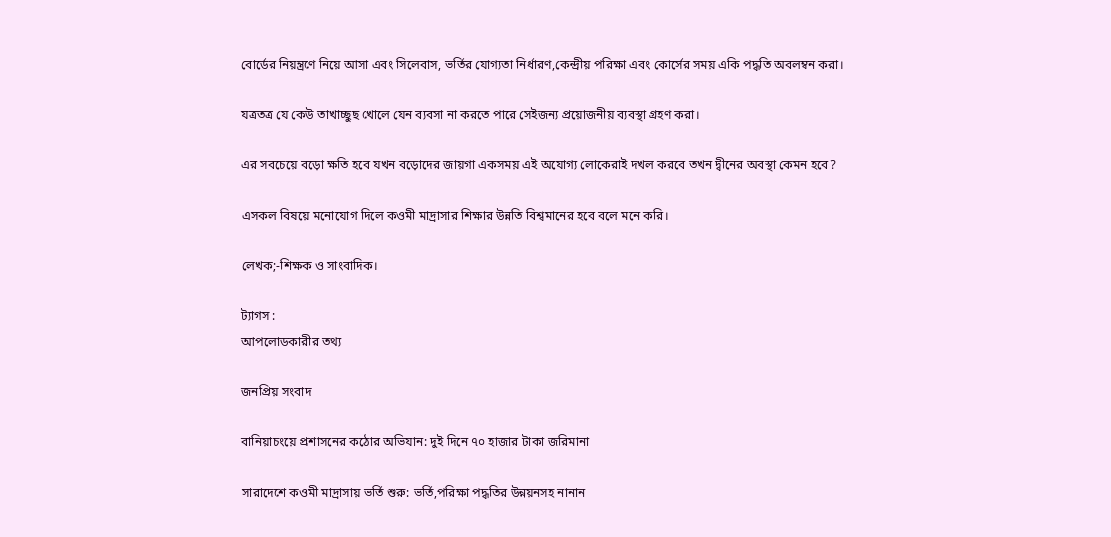বোর্ডের নিয়ন্ত্রণে নিয়ে আসা এবং সিলেবাস, ভর্তির যোগ্যতা নির্ধারণ,কেন্দ্রীয় পরিক্ষা এবং কোর্সের সময় একি পদ্ধতি অবলম্বন করা।

যত্রতত্র যে কেউ তাখাচ্ছুছ খোলে যেন ব্যবসা না করতে পারে সেইজন্য প্রয়োজনীয় ব্যবস্থা গ্রহণ করা।

এর সবচেয়ে বড়ো ক্ষতি হবে যখন বড়োদের জায়গা একসময় এই অযোগ্য লোকেরাই দখল করবে তখন দ্বীনের অবস্থা কেমন হবে?

এসকল বিষয়ে মনোযোগ দিলে কওমী মাদ্রাসার শিক্ষার উন্নতি বিশ্বমানের হবে বলে মনে করি।

লেখক;-শিক্ষক ও সাংবাদিক।

ট্যাগস :
আপলোডকারীর তথ্য

জনপ্রিয় সংবাদ

বানিয়াচংয়ে প্রশাসনের কঠোর অভিযান: দুই দিনে ৭০ হাজার টাকা জরিমানা

সারাদেশে কওমী মাদ্রাসায় ভর্তি শুরু: ভর্তি,পরিক্ষা পদ্ধতির উন্নয়নসহ নানান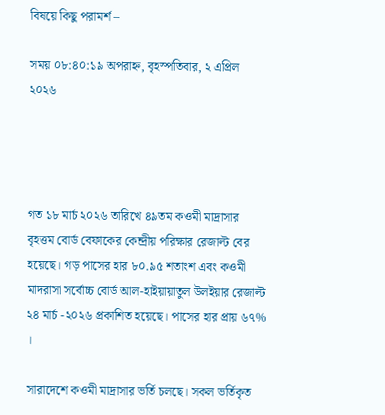বিষয়ে কিছু পরামর্শ –

সময় ০৮:৪০:১৯ অপরাহ্ন, বৃহস্পতিবার, ২ এপ্রিল ২০২৬




গত ১৮ মার্চ ২০২৬ তারিখে ৪৯তম কওমী মাদ্রাসার বৃহত্তম বোর্ড বেফাকের কেন্দ্রীয় পরিক্ষার রেজাল্ট বের হয়েছে। গড় পাসের হার ৮০.৯৫ শতাংশ এবং কওমী মাদরাসা সর্বোচ্চ বোর্ড আল-হাইয়ায়াতুল উলইয়ার রেজাল্ট ২৪ মার্চ -২০২৬ প্রকাশিত হয়েছে। পাসের হার প্রায় ৬৭% ।

সারাদেশে কওমী মাদ্রাসার ভর্তি চলছে। সকল ভর্তিকৃত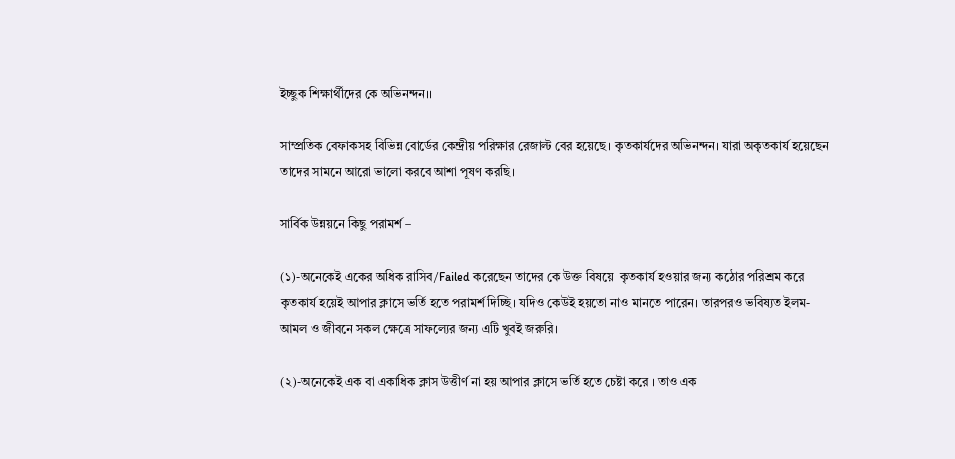ইচ্ছুক শিক্ষার্থীদের কে অভিনন্দন।।

সাম্প্রতিক বেফাকসহ বিভিন্ন বোর্ডের কেন্দ্রীয় পরিক্ষার রেজাল্ট বের হয়েছে। কৃতকার্যদের অভিনন্দন। যারা অকৃতকার্য হয়েছেন তাদের সামনে আরো ভালো করবে আশা পূষণ করছি।

সার্বিক উন্নয়নে কিছু পরামর্শ –

(১)-অনেকেই একের অধিক রাসিব/Failed করেছেন তাদের কে উক্ত বিষয়ে  কৃতকার্য হওয়ার জন্য কঠোর পরিশ্রম করে কৃতকার্য হয়েই আপার ক্লাসে ভর্তি হতে পরামর্শ দিচ্ছি। যদিও কেউই হয়তো নাও মানতে পারেন। তারপরও ভবিষ্যত ইলম-আমল ও জীবনে সকল ক্ষেত্রে সাফল্যের জন্য এটি খুবই জরুরি।

(২)-অনেকেই এক বা একাধিক ক্লাস উত্তীর্ণ না হয় আপার ক্লাসে ভর্তি হতে চেষ্টা করে । তাও এক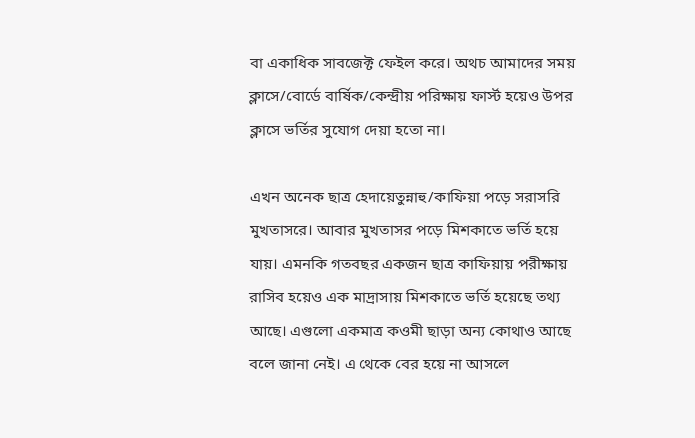বা একাধিক সাবজেক্ট ফেইল করে। অথচ আমাদের সময় ক্লাসে/বোর্ডে বার্ষিক/কেন্দ্রীয় পরিক্ষায় ফার্স্ট হয়েও উপর ক্লাসে ভর্তির সুযোগ দেয়া হতো না।

এখন অনেক ছাত্র হেদায়েতুন্নাহু/কাফিয়া পড়ে সরাসরি মুখতাসরে। আবার মুখতাসর পড়ে মিশকাতে ভর্তি হয়ে যায়। এমনকি গতবছর একজন ছাত্র কাফিয়ায় পরীক্ষায় রাসিব হয়েও এক মাদ্রাসায় মিশকাতে ভর্তি হয়েছে তথ্য আছে। এগুলো একমাত্র কওমী ছাড়া অন্য কোথাও আছে বলে জানা নেই। এ থেকে বের হয়ে না আসলে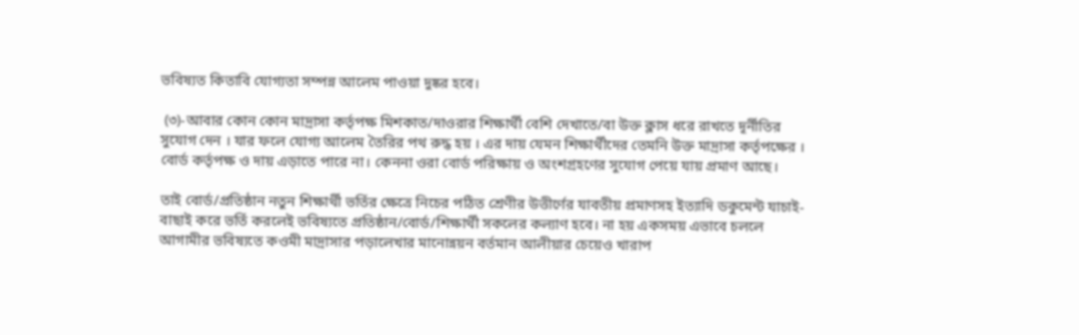ভবিষ্যত কিতাবি যোগ্যতা সম্পন্ন আলেম পাওয়া দুষ্কর হবে।

 (৩)-আবার কোন কোন মাদ্রাসা কর্তৃপক্ষ মিশকাত/দাওরার শিক্ষার্থী বেশি দেখাতে/বা উক্ত ক্লাস ধরে রাখতে দূর্নীতির সুযোগ দেন । যার ফলে যোগ্য আলেম তৈরির পথ রুদ্ধ হয় । এর দায় যেমন শিক্ষার্থীদের তেমনি উক্ত মাদ্রাসা কর্তৃপক্ষের । বোর্ড কর্তৃপক্ষ ও দায় এড়াতে পারে না। কেননা ওরা বোর্ড পরিক্ষায় ও অংশগ্রহণের সুযোগ পেয়ে যায় প্রমাণ আছে।

তাই বোর্ড/প্রতিষ্ঠান নতুন শিক্ষার্থী ভর্তির ক্ষেত্রে নিচের পঠিত শ্রেণীর উত্তীর্ণের যাবতীয় প্রমাণসহ ইত্যাদি ডকুমেন্ট যাচাই-বাছাই করে ভর্তি করলেই ভবিষ্যতে প্রতিষ্ঠান/বোর্ড/শিক্ষার্থী সকলের কল্যাণ হবে। না হয় একসময় এভাবে চললে আগামীর ভবিষ্যতে কওমী মাদ্রাসার পড়ালেখার মানোন্নয়ন বর্তমান আলীয়ার চেয়েও খারাপ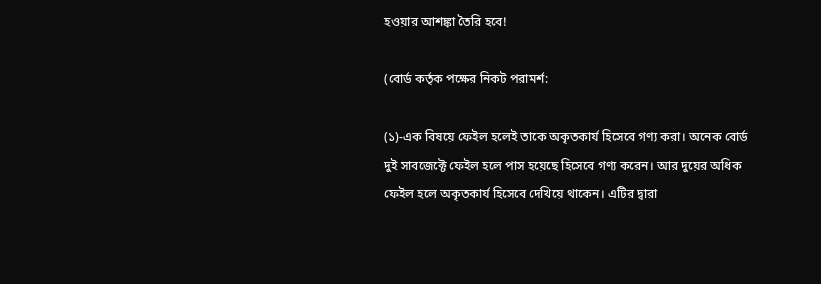হওয়ার আশঙ্কা তৈরি হবে!

(বোর্ড কর্তৃক পক্ষের নিকট পরামর্শ:

(১)-এক বিষয়ে ফেইল হলেই তাকে অকৃতকার্য হিসেবে গণ্য করা। অনেক বোর্ড দুই সাবজেক্টে ফেইল হলে পাস হয়েছে হিসেবে গণ্য করেন। আর দুয়ের অধিক ফেইল হলে অকৃতকার্য হিসেবে দেখিয়ে থাকেন। এটির দ্বারা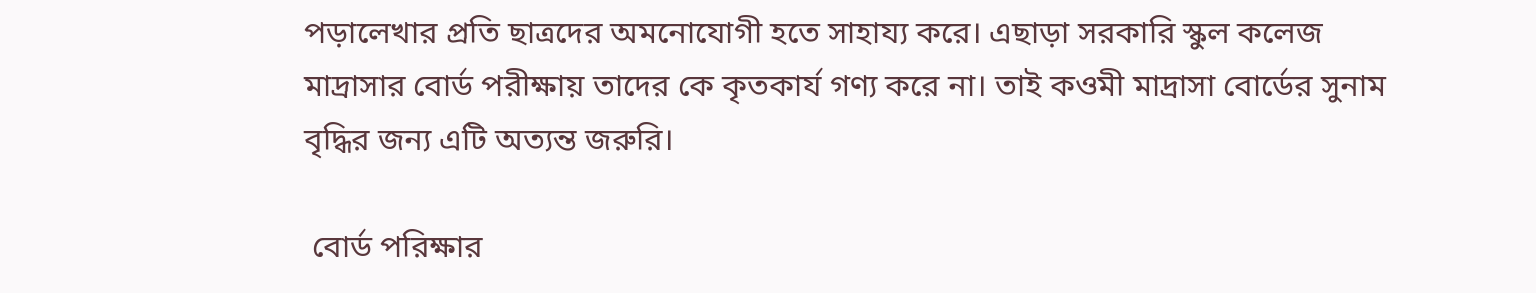পড়ালেখার প্রতি ছাত্রদের অমনোযোগী হতে সাহায্য করে। এছাড়া সরকারি স্কুল কলেজ মাদ্রাসার বোর্ড পরীক্ষায় তাদের কে কৃতকার্য গণ্য করে না। তাই কওমী মাদ্রাসা বোর্ডের সুনাম বৃদ্ধির জন্য এটি অত্যন্ত জরুরি।

 বোর্ড পরিক্ষার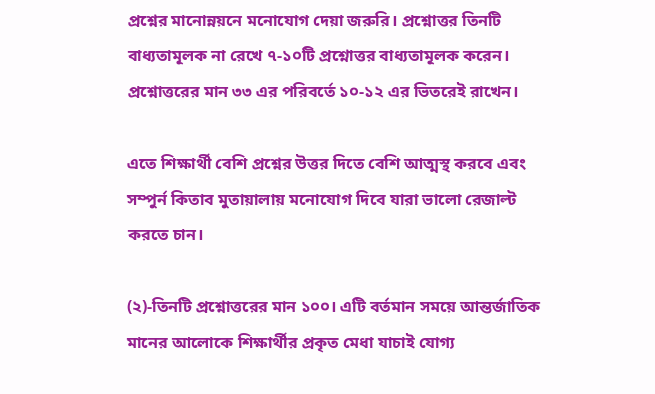প্রশ্নের মানোন্নয়নে মনোযোগ দেয়া জরুরি। প্রশ্নোত্তর তিনটি বাধ্যতামূলক না রেখে ৭-১০টি প্রশ্নোত্তর বাধ্যতামূলক করেন। প্রশ্নোত্তরের মান ৩৩ এর পরিবর্তে ১০-১২ এর ভিতরেই রাখেন।

এতে শিক্ষার্থী বেশি প্রশ্নের উত্তর দিতে বেশি আত্মস্থ করবে এবং সম্পুর্ন কিতাব মুতায়ালায় মনোযোগ দিবে যারা ভালো রেজাল্ট করতে চান।

(২)-তিনটি প্রশ্নোত্তরের মান ১০০। এটি বর্তমান সময়ে আন্তর্জাতিক মানের আলোকে শিক্ষার্থীর প্রকৃত মেধা যাচাই যোগ্য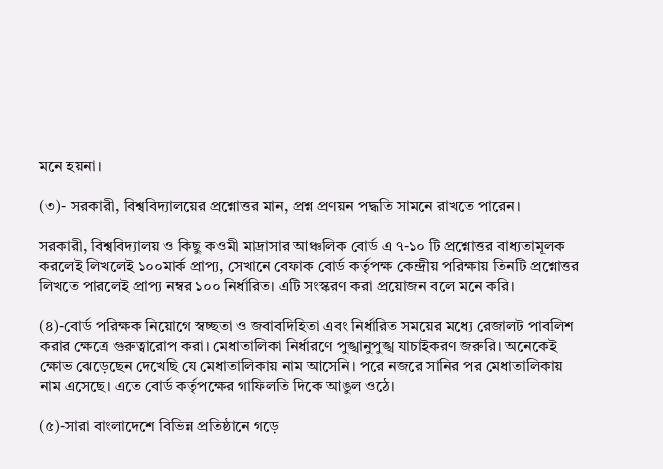মনে হয়না।

(৩)- সরকারী, বিশ্ববিদ্যালয়ের প্রশ্নোত্তর মান, প্রশ্ন প্রণয়ন পদ্ধতি সামনে রাখতে পারেন।

সরকারী, বিশ্ববিদ্যালয় ও কিছু কওমী মাদ্রাসার আঞ্চলিক বোর্ড এ ৭-১০ টি প্রশ্নোত্তর বাধ্যতামূলক করলেই লিখলেই ১০০মার্ক প্রাপ্য, সেখানে বেফাক বোর্ড কর্তৃপক্ষ কেন্দ্রীয় পরিক্ষায় তিনটি প্রশ্নোত্তর লিখতে পারলেই প্রাপ্য নম্বর ১০০ নির্ধারিত। এটি সংস্করণ করা প্রয়োজন বলে মনে করি।

(৪)-বোর্ড পরিক্ষক নিয়োগে স্বচ্ছতা ও জবাবদিহিতা এবং নির্ধারিত সময়ের মধ্যে রেজালট পাবলিশ করার ক্ষেত্রে গুরুত্বারোপ করা। মেধাতালিকা নির্ধারণে পুঙ্খানুপুঙ্খ যাচাইকরণ জরুরি। অনেকেই ক্ষোভ ঝেড়েছেন দেখেছি যে মেধাতালিকায় নাম আসেনি। পরে নজরে সানির পর মেধাতালিকায় নাম এসেছে। এতে বোর্ড কর্তৃপক্ষের গাফিলতি দিকে আঙুল ওঠে।

(৫)-সারা বাংলাদেশে বিভিন্ন প্রতিষ্ঠানে গড়ে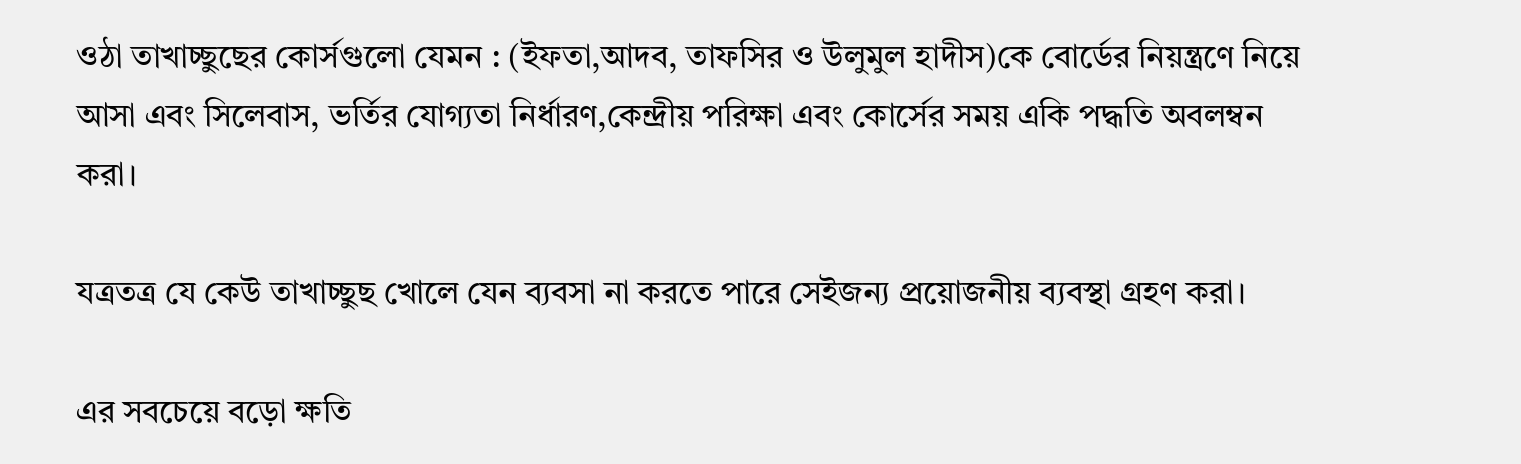ওঠা তাখাচ্ছুছের কোর্সগুলো যেমন : (ইফতা,আদব, তাফসির ও উলুমুল হাদীস)কে বোর্ডের নিয়ন্ত্রণে নিয়ে আসা এবং সিলেবাস, ভর্তির যোগ্যতা নির্ধারণ,কেন্দ্রীয় পরিক্ষা এবং কোর্সের সময় একি পদ্ধতি অবলম্বন করা।

যত্রতত্র যে কেউ তাখাচ্ছুছ খোলে যেন ব্যবসা না করতে পারে সেইজন্য প্রয়োজনীয় ব্যবস্থা গ্রহণ করা।

এর সবচেয়ে বড়ো ক্ষতি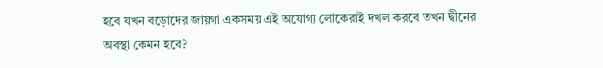হবে যখন বড়োদের জায়গা একসময় এই অযোগ্য লোকেরাই দখল করবে তখন দ্বীনের অবস্থা কেমন হবে?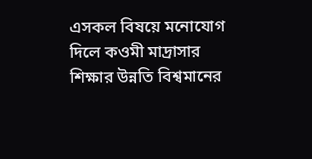এসকল বিষয়ে মনোযোগ দিলে কওমী মাদ্রাসার শিক্ষার উন্নতি বিশ্বমানের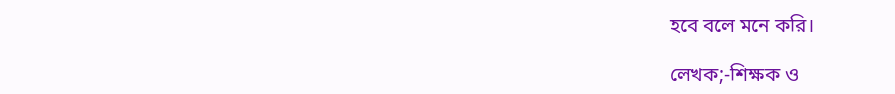হবে বলে মনে করি।

লেখক;-শিক্ষক ও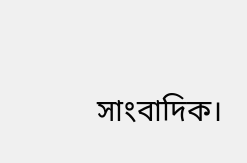সাংবাদিক।